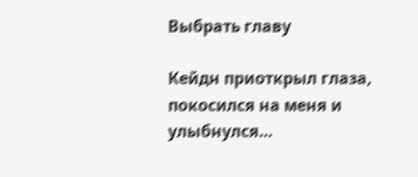Выбрать главу

Кейдн приоткрыл глаза, покосился на меня и улыбнулся…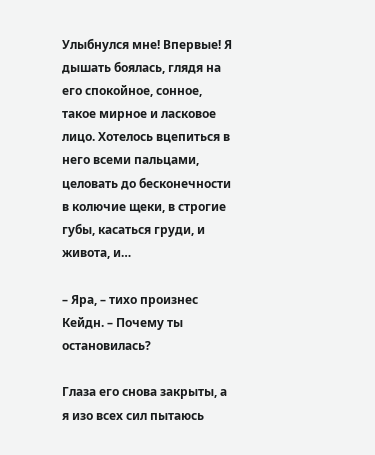Улыбнулся мне! Впервые! Я дышать боялась, глядя на его спокойное, сонное, такое мирное и ласковое лицо. Хотелось вцепиться в него всеми пальцами, целовать до бесконечности в колючие щеки, в строгие губы, касаться груди, и живота, и…

– Яра, – тихо произнес Кейдн. – Почему ты остановилась?

Глаза его снова закрыты, а я изо всех сил пытаюсь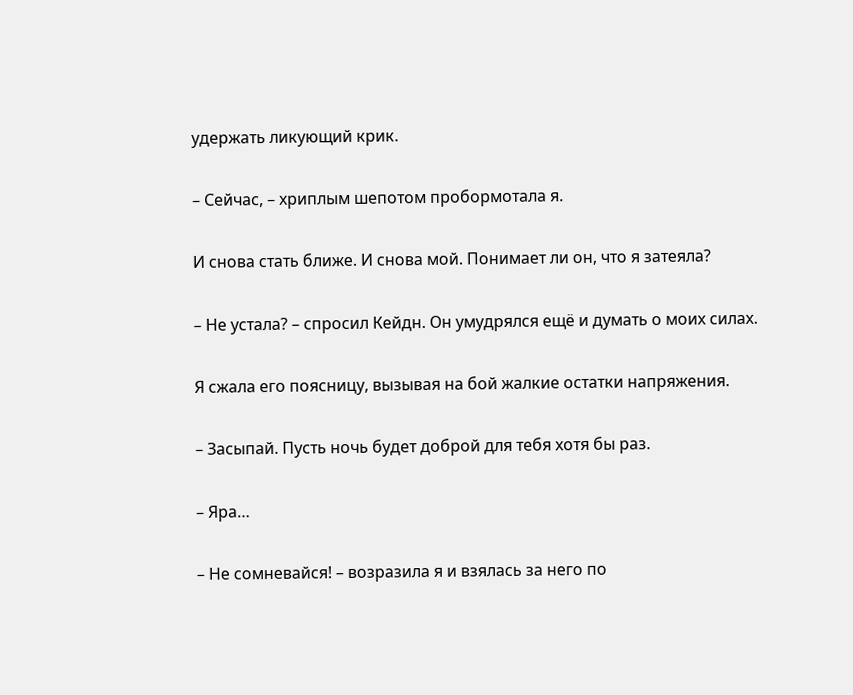удержать ликующий крик.

– Сейчас, – хриплым шепотом пробормотала я.

И снова стать ближе. И снова мой. Понимает ли он, что я затеяла?

– Не устала? – спросил Кейдн. Он умудрялся ещё и думать о моих силах.

Я сжала его поясницу, вызывая на бой жалкие остатки напряжения.

– Засыпай. Пусть ночь будет доброй для тебя хотя бы раз.

– Яра…

– Не сомневайся! – возразила я и взялась за него по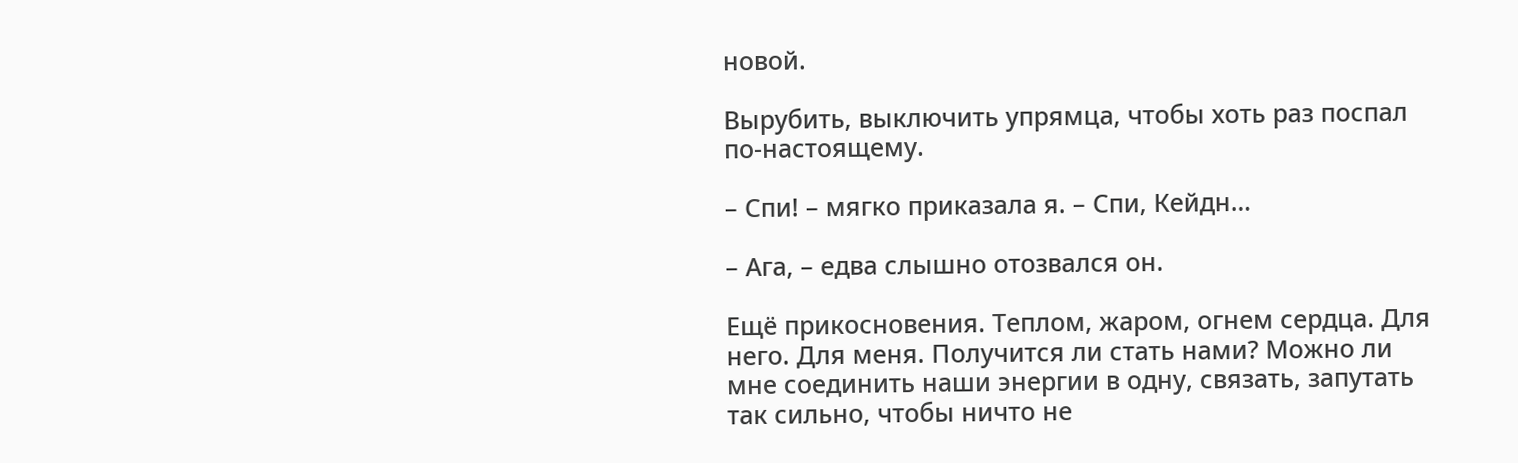новой.

Вырубить, выключить упрямца, чтобы хоть раз поспал по-настоящему.

– Спи! – мягко приказала я. – Спи, Кейдн…

– Ага, – едва слышно отозвался он.

Ещё прикосновения. Теплом, жаром, огнем сердца. Для него. Для меня. Получится ли стать нами? Можно ли мне соединить наши энергии в одну, связать, запутать так сильно, чтобы ничто не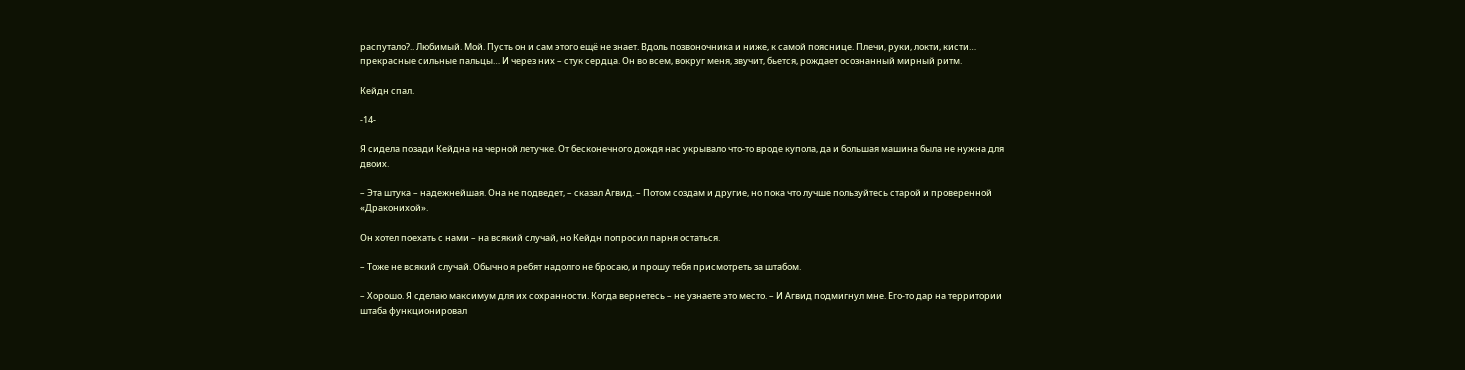распутало?.. Любимый. Мой. Пусть он и сам этого ещё не знает. Вдоль позвоночника и ниже, к самой пояснице. Плечи, руки, локти, кисти… прекрасные сильные пальцы… И через них – стук сердца. Он во всем, вокруг меня, звучит, бьется, рождает осознанный мирный ритм.

Кейдн спал.

-14-

Я сидела позади Кейдна на черной летучке. От бесконечного дождя нас укрывало что-то вроде купола, да и большая машина была не нужна для двоих.

– Эта штука – надежнейшая. Она не подведет, – сказал Агвид. – Потом создам и другие, но пока что лучше пользуйтесь старой и проверенной «Драконихой».

Он хотел поехать с нами – на всякий случай, но Кейдн попросил парня остаться.

– Тоже не всякий случай. Обычно я ребят надолго не бросаю, и прошу тебя присмотреть за штабом.

– Хорошо. Я сделаю максимум для их сохранности. Когда вернетесь – не узнаете это место. – И Агвид подмигнул мне. Его-то дар на территории штаба функционировал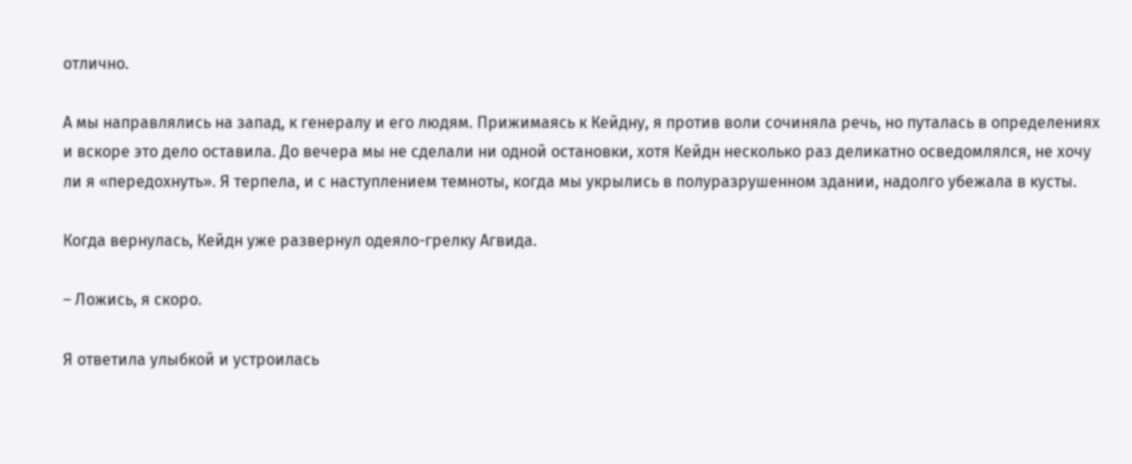отлично.

А мы направлялись на запад, к генералу и его людям. Прижимаясь к Кейдну, я против воли сочиняла речь, но путалась в определениях и вскоре это дело оставила. До вечера мы не сделали ни одной остановки, хотя Кейдн несколько раз деликатно осведомлялся, не хочу ли я «передохнуть». Я терпела, и с наступлением темноты, когда мы укрылись в полуразрушенном здании, надолго убежала в кусты.

Когда вернулась, Кейдн уже развернул одеяло-грелку Агвида.

– Ложись, я скоро.

Я ответила улыбкой и устроилась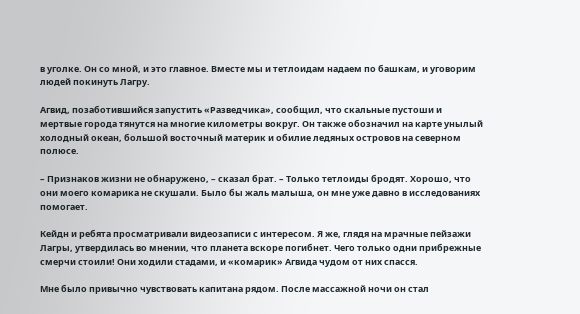в уголке. Он со мной, и это главное. Вместе мы и тетлоидам надаем по башкам, и уговорим людей покинуть Лагру.

Агвид, позаботившийся запустить «Разведчика», сообщил, что скальные пустоши и мертвые города тянутся на многие километры вокруг. Он также обозначил на карте унылый холодный океан, большой восточный материк и обилие ледяных островов на северном полюсе.

– Признаков жизни не обнаружено, – сказал брат. – Только тетлоиды бродят. Хорошо, что они моего комарика не скушали. Было бы жаль малыша, он мне уже давно в исследованиях помогает.

Кейдн и ребята просматривали видеозаписи с интересом. Я же, глядя на мрачные пейзажи Лагры, утвердилась во мнении, что планета вскоре погибнет. Чего только одни прибрежные смерчи стоили! Они ходили стадами, и «комарик» Агвида чудом от них спасся.

Мне было привычно чувствовать капитана рядом. После массажной ночи он стал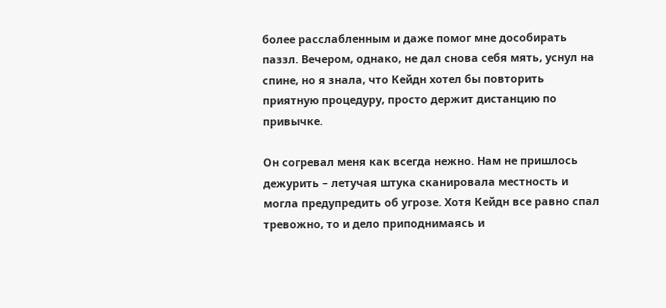более расслабленным и даже помог мне дособирать паззл. Вечером, однако, не дал снова себя мять, уснул на спине, но я знала, что Кейдн хотел бы повторить приятную процедуру, просто держит дистанцию по привычке.

Он согревал меня как всегда нежно. Нам не пришлось дежурить – летучая штука сканировала местность и могла предупредить об угрозе. Хотя Кейдн все равно спал тревожно, то и дело приподнимаясь и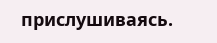прислушиваясь.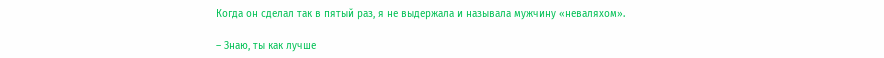Когда он сделал так в пятый раз, я не выдержала и называла мужчину «неваляхом».

– Знаю, ты как лучше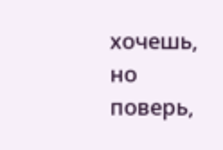хочешь, но поверь,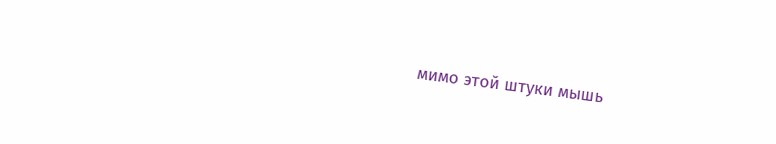мимо этой штуки мышь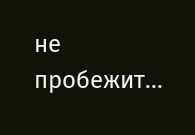не пробежит…